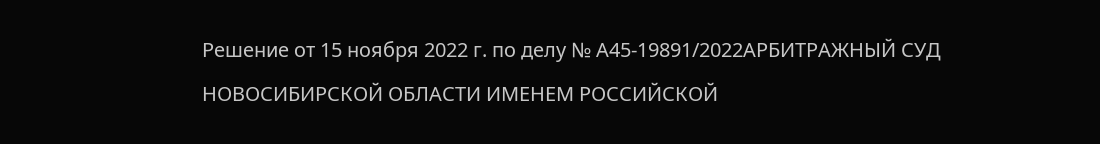Решение от 15 ноября 2022 г. по делу № А45-19891/2022АРБИТРАЖНЫЙ СУД НОВОСИБИРСКОЙ ОБЛАСТИ ИМЕНЕМ РОССИЙСКОЙ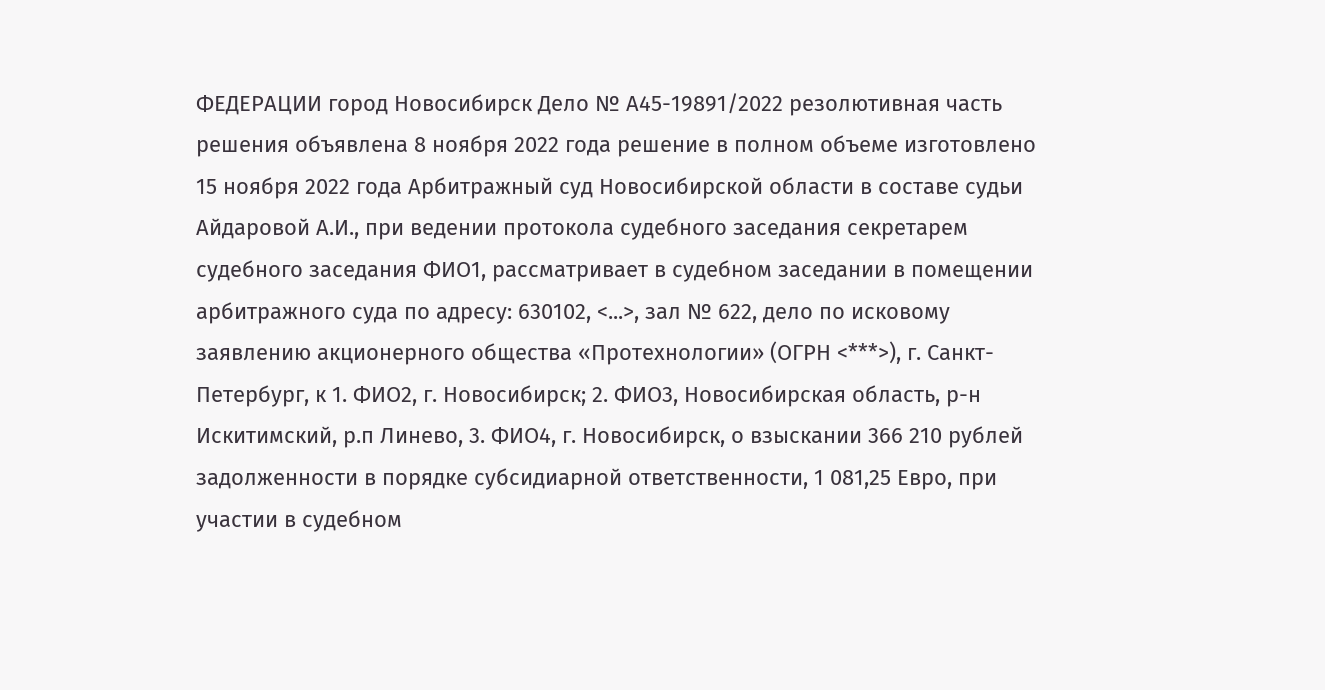ФЕДЕРАЦИИ город Новосибирск Дело № А45-19891/2022 резолютивная часть решения объявлена 8 ноября 2022 года решение в полном объеме изготовлено 15 ноября 2022 года Арбитражный суд Новосибирской области в составе судьи Айдаровой А.И., при ведении протокола судебного заседания секретарем судебного заседания ФИО1, рассматривает в судебном заседании в помещении арбитражного суда по адресу: 630102, <...>, зал № 622, дело по исковому заявлению акционерного общества «Протехнологии» (ОГРН <***>), г. Санкт-Петербург, к 1. ФИО2, г. Новосибирск; 2. ФИО3, Новосибирская область, р-н Искитимский, р.п Линево, 3. ФИО4, г. Новосибирск, о взыскании 366 210 рублей задолженности в порядке субсидиарной ответственности, 1 081,25 Евро, при участии в судебном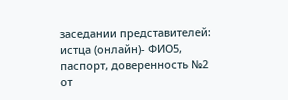заседании представителей: истца (онлайн)- ФИО5, паспорт, доверенность №2 от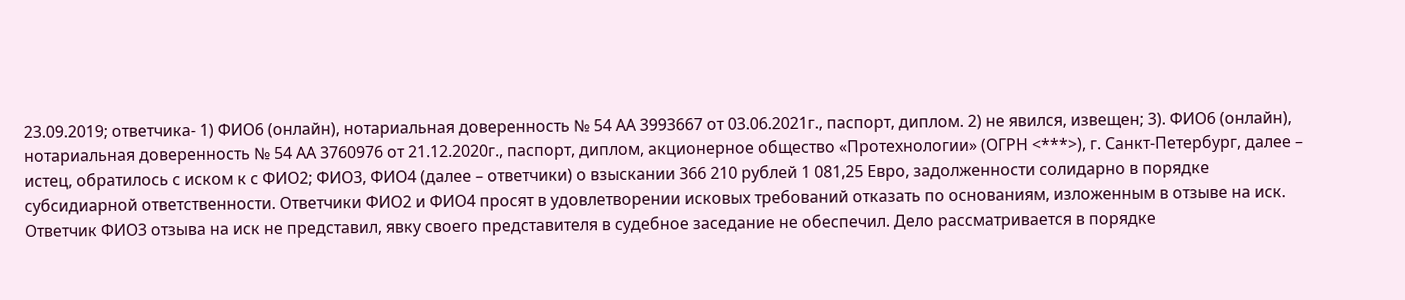23.09.2019; ответчика- 1) ФИО6 (онлайн), нотариальная доверенность № 54 АА 3993667 от 03.06.2021г., паспорт, диплом. 2) не явился, извещен; 3). ФИО6 (онлайн), нотариальная доверенность № 54 АА 3760976 от 21.12.2020г., паспорт, диплом, акционерное общество «Протехнологии» (ОГРН <***>), г. Санкт-Петербург, далее – истец, обратилось с иском к с ФИО2; ФИО3, ФИО4 (далее – ответчики) о взыскании 366 210 рублей 1 081,25 Евро, задолженности солидарно в порядке субсидиарной ответственности. Ответчики ФИО2 и ФИО4 просят в удовлетворении исковых требований отказать по основаниям, изложенным в отзыве на иск. Ответчик ФИО3 отзыва на иск не представил, явку своего представителя в судебное заседание не обеспечил. Дело рассматривается в порядке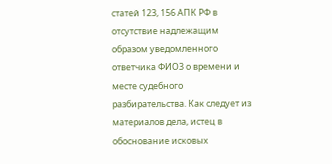статей 123, 156 АПК РФ в отсутствие надлежащим образом уведомленного ответчика ФИО3 о времени и месте судебного разбирательства. Как следует из материалов дела, истец в обоснование исковых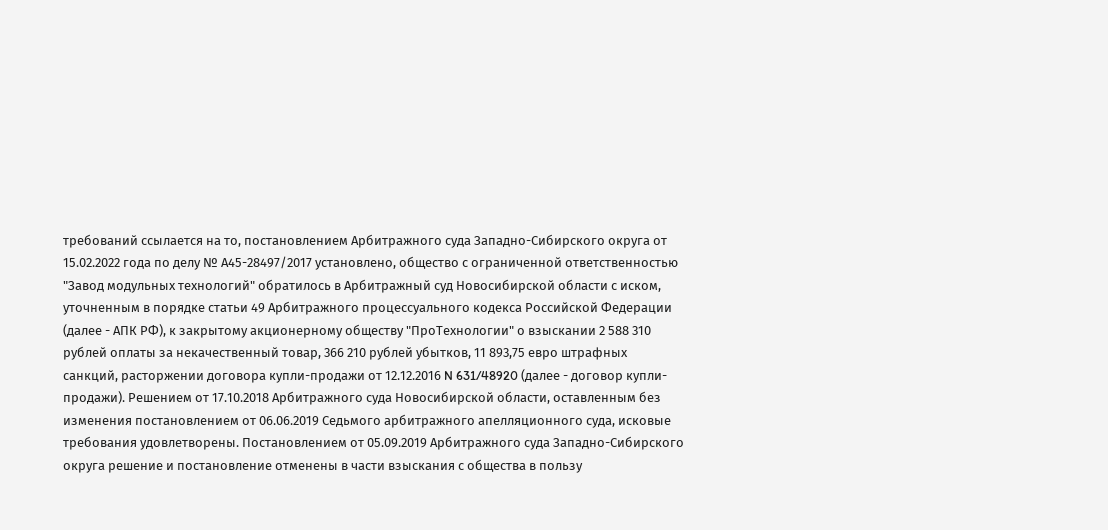требований ссылается на то, постановлением Арбитражного суда Западно-Сибирского округа от 15.02.2022 года по делу № А45-28497/2017 установлено, общество с ограниченной ответственностью "Завод модульных технологий" обратилось в Арбитражный суд Новосибирской области с иском, уточненным в порядке статьи 49 Арбитражного процессуального кодекса Российской Федерации (далее - АПК РФ), к закрытому акционерному обществу "ПроТехнологии" о взыскании 2 588 310 рублей оплаты за некачественный товар, 366 210 рублей убытков, 11 893,75 евро штрафных санкций, расторжении договора купли-продажи от 12.12.2016 N 631/48920 (далее - договор купли-продажи). Решением от 17.10.2018 Арбитражного суда Новосибирской области, оставленным без изменения постановлением от 06.06.2019 Седьмого арбитражного апелляционного суда, исковые требования удовлетворены. Постановлением от 05.09.2019 Арбитражного суда Западно-Сибирского округа решение и постановление отменены в части взыскания с общества в пользу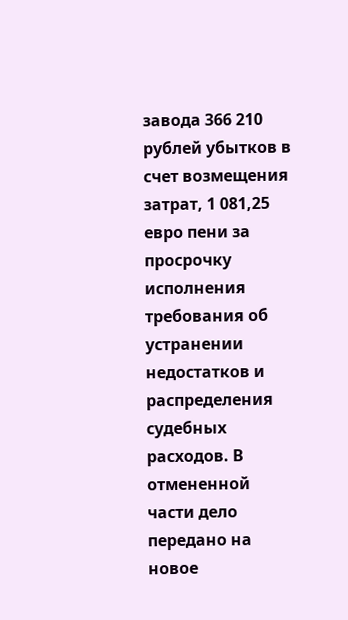завода 366 210 рублей убытков в счет возмещения затрат, 1 081,25 евро пени за просрочку исполнения требования об устранении недостатков и распределения судебных расходов. В отмененной части дело передано на новое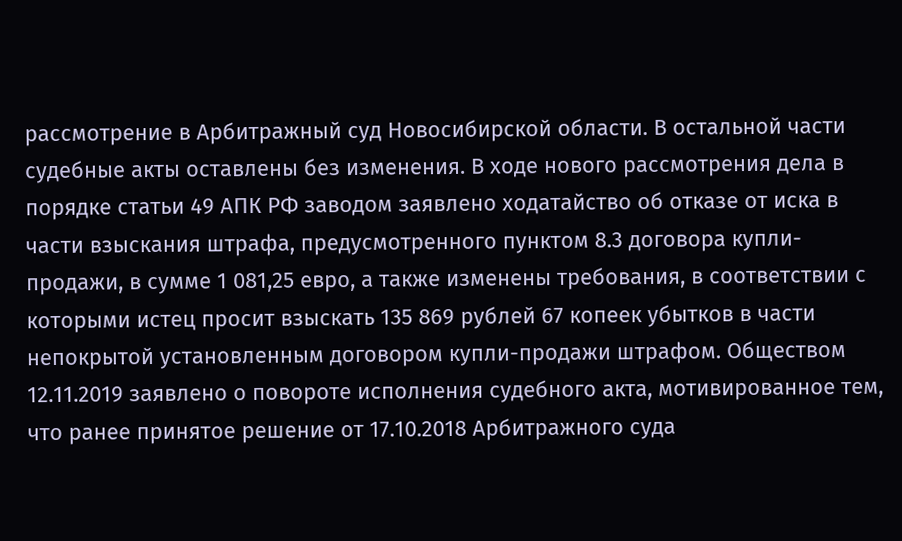рассмотрение в Арбитражный суд Новосибирской области. В остальной части судебные акты оставлены без изменения. В ходе нового рассмотрения дела в порядке статьи 49 АПК РФ заводом заявлено ходатайство об отказе от иска в части взыскания штрафа, предусмотренного пунктом 8.3 договора купли-продажи, в сумме 1 081,25 евро, а также изменены требования, в соответствии с которыми истец просит взыскать 135 869 рублей 67 копеек убытков в части непокрытой установленным договором купли-продажи штрафом. Обществом 12.11.2019 заявлено о повороте исполнения судебного акта, мотивированное тем, что ранее принятое решение от 17.10.2018 Арбитражного суда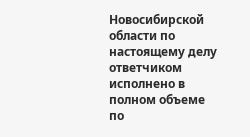Новосибирской области по настоящему делу ответчиком исполнено в полном объеме по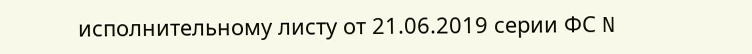исполнительному листу от 21.06.2019 серии ФС N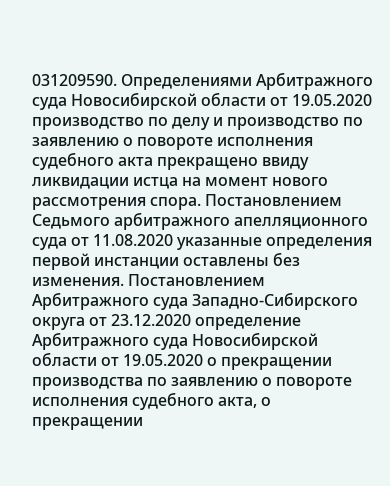031209590. Определениями Арбитражного суда Новосибирской области от 19.05.2020 производство по делу и производство по заявлению о повороте исполнения судебного акта прекращено ввиду ликвидации истца на момент нового рассмотрения спора. Постановлением Седьмого арбитражного апелляционного суда от 11.08.2020 указанные определения первой инстанции оставлены без изменения. Постановлением Арбитражного суда Западно-Сибирского округа от 23.12.2020 определение Арбитражного суда Новосибирской области от 19.05.2020 о прекращении производства по заявлению о повороте исполнения судебного акта, о прекращении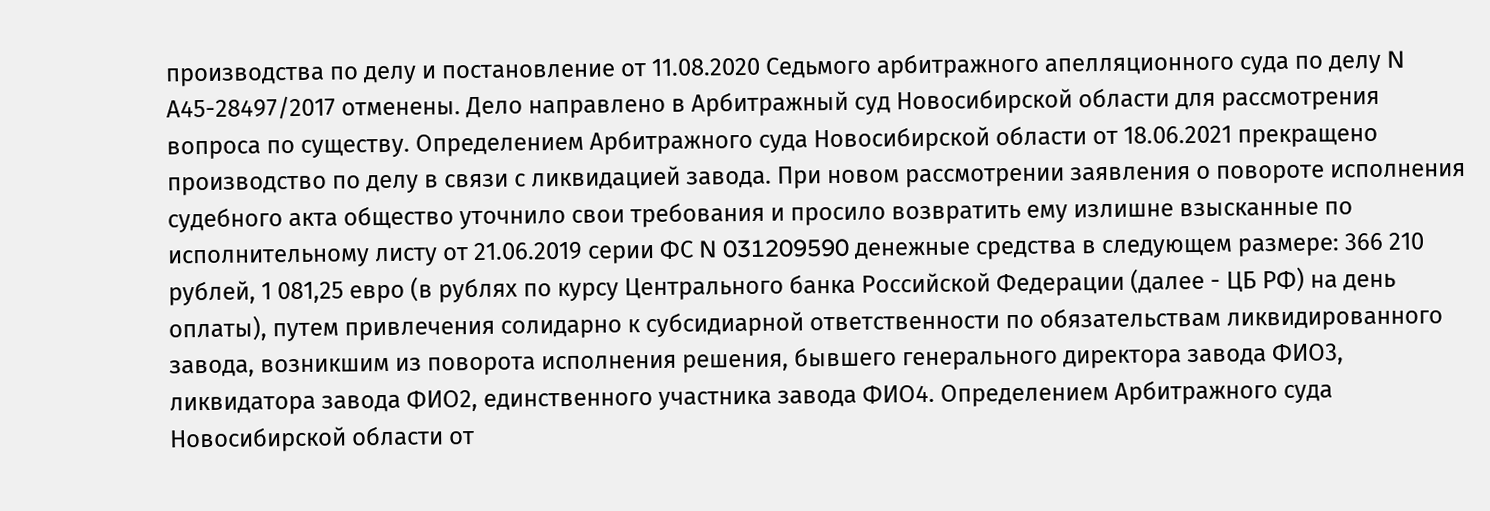производства по делу и постановление от 11.08.2020 Седьмого арбитражного апелляционного суда по делу N А45-28497/2017 отменены. Дело направлено в Арбитражный суд Новосибирской области для рассмотрения вопроса по существу. Определением Арбитражного суда Новосибирской области от 18.06.2021 прекращено производство по делу в связи с ликвидацией завода. При новом рассмотрении заявления о повороте исполнения судебного акта общество уточнило свои требования и просило возвратить ему излишне взысканные по исполнительному листу от 21.06.2019 серии ФС N 031209590 денежные средства в следующем размере: 366 210 рублей, 1 081,25 евро (в рублях по курсу Центрального банка Российской Федерации (далее - ЦБ РФ) на день оплаты), путем привлечения солидарно к субсидиарной ответственности по обязательствам ликвидированного завода, возникшим из поворота исполнения решения, бывшего генерального директора завода ФИО3, ликвидатора завода ФИО2, единственного участника завода ФИО4. Определением Арбитражного суда Новосибирской области от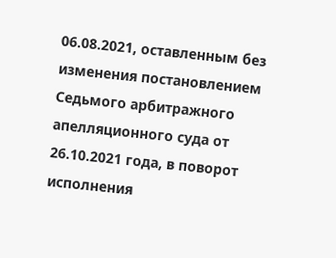06.08.2021, оставленным без изменения постановлением Седьмого арбитражного апелляционного суда от 26.10.2021 года, в поворот исполнения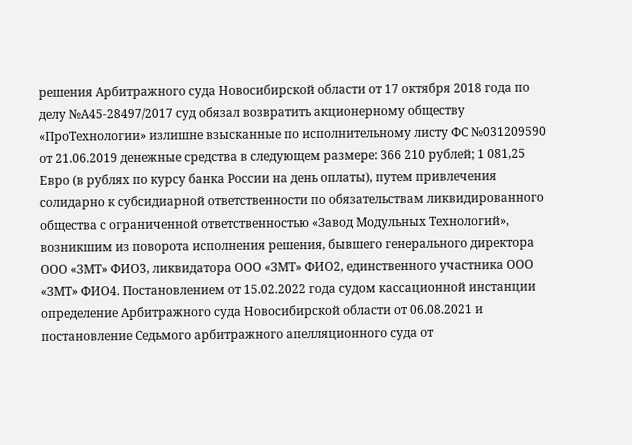решения Арбитражного суда Новосибирской области от 17 октября 2018 года по делу №А45-28497/2017 суд обязал возвратить акционерному обществу «ПроТехнологии» излишне взысканные по исполнительному листу ФС №031209590 от 21.06.2019 денежные средства в следующем размере: 366 210 рублей; 1 081,25 Евро (в рублях по курсу банка России на день оплаты), путем привлечения солидарно к субсидиарной ответственности по обязательствам ликвидированного общества с ограниченной ответственностью «Завод Модульных Технологий», возникшим из поворота исполнения решения, бывшего генерального директора ООО «ЗМТ» ФИО3, ликвидатора ООО «ЗМТ» ФИО2, единственного участника ООО «ЗМТ» ФИО4. Постановлением от 15.02.2022 года судом кассационной инстанции определение Арбитражного суда Новосибирской области от 06.08.2021 и постановление Седьмого арбитражного апелляционного суда от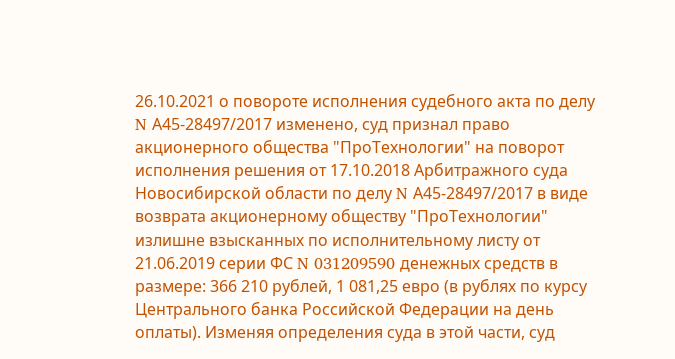26.10.2021 о повороте исполнения судебного акта по делу N А45-28497/2017 изменено, суд признал право акционерного общества "ПроТехнологии" на поворот исполнения решения от 17.10.2018 Арбитражного суда Новосибирской области по делу N А45-28497/2017 в виде возврата акционерному обществу "ПроТехнологии" излишне взысканных по исполнительному листу от 21.06.2019 серии ФС N 031209590 денежных средств в размере: 366 210 рублей, 1 081,25 евро (в рублях по курсу Центрального банка Российской Федерации на день оплаты). Изменяя определения суда в этой части, суд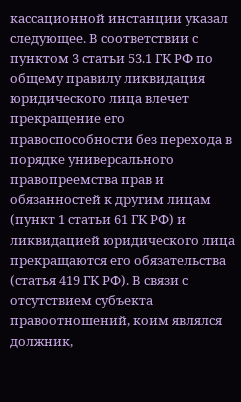кассационной инстанции указал следующее. В соответствии с пунктом 3 статьи 53.1 ГК РФ по общему правилу ликвидация юридического лица влечет прекращение его правоспособности без перехода в порядке универсального правопреемства прав и обязанностей к другим лицам (пункт 1 статьи 61 ГК РФ) и ликвидацией юридического лица прекращаются его обязательства (статья 419 ГК РФ). В связи с отсутствием субъекта правоотношений, коим являлся должник,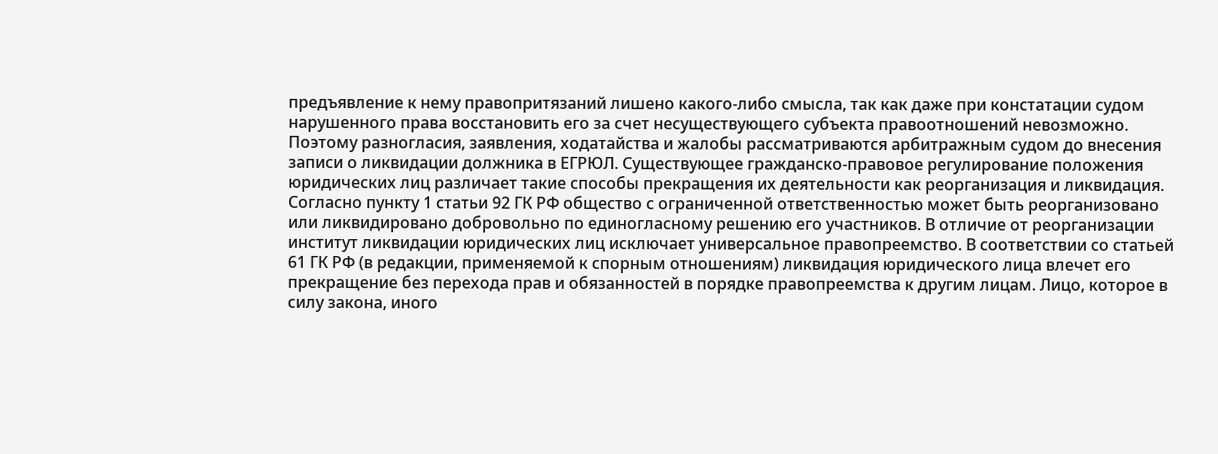предъявление к нему правопритязаний лишено какого-либо смысла, так как даже при констатации судом нарушенного права восстановить его за счет несуществующего субъекта правоотношений невозможно. Поэтому разногласия, заявления, ходатайства и жалобы рассматриваются арбитражным судом до внесения записи о ликвидации должника в ЕГРЮЛ. Существующее гражданско-правовое регулирование положения юридических лиц различает такие способы прекращения их деятельности как реорганизация и ликвидация. Согласно пункту 1 статьи 92 ГК РФ общество с ограниченной ответственностью может быть реорганизовано или ликвидировано добровольно по единогласному решению его участников. В отличие от реорганизации институт ликвидации юридических лиц исключает универсальное правопреемство. В соответствии со статьей 61 ГК РФ (в редакции, применяемой к спорным отношениям) ликвидация юридического лица влечет его прекращение без перехода прав и обязанностей в порядке правопреемства к другим лицам. Лицо, которое в силу закона, иного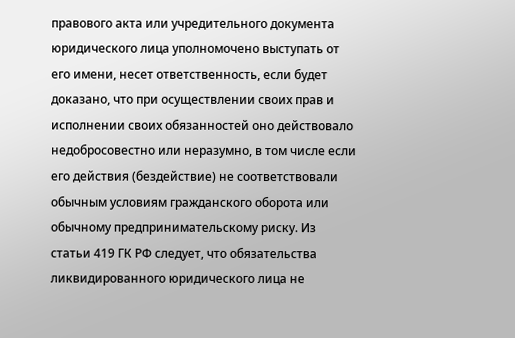правового акта или учредительного документа юридического лица уполномочено выступать от его имени, несет ответственность, если будет доказано, что при осуществлении своих прав и исполнении своих обязанностей оно действовало недобросовестно или неразумно, в том числе если его действия (бездействие) не соответствовали обычным условиям гражданского оборота или обычному предпринимательскому риску. Из статьи 419 ГК РФ следует, что обязательства ликвидированного юридического лица не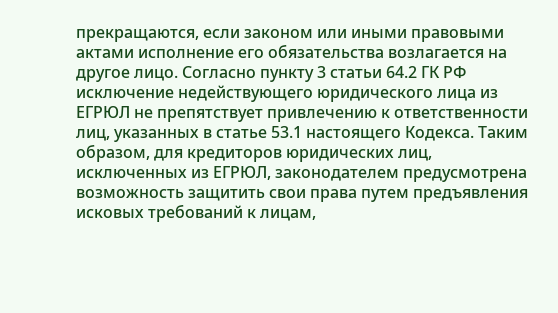прекращаются, если законом или иными правовыми актами исполнение его обязательства возлагается на другое лицо. Согласно пункту 3 статьи 64.2 ГК РФ исключение недействующего юридического лица из ЕГРЮЛ не препятствует привлечению к ответственности лиц, указанных в статье 53.1 настоящего Кодекса. Таким образом, для кредиторов юридических лиц, исключенных из ЕГРЮЛ, законодателем предусмотрена возможность защитить свои права путем предъявления исковых требований к лицам,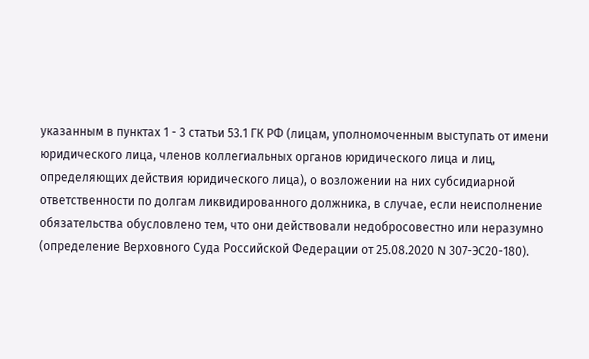указанным в пунктах 1 - 3 статьи 53.1 ГК РФ (лицам, уполномоченным выступать от имени юридического лица, членов коллегиальных органов юридического лица и лиц, определяющих действия юридического лица), о возложении на них субсидиарной ответственности по долгам ликвидированного должника, в случае, если неисполнение обязательства обусловлено тем, что они действовали недобросовестно или неразумно (определение Верховного Суда Российской Федерации от 25.08.2020 N 307-ЭС20-180).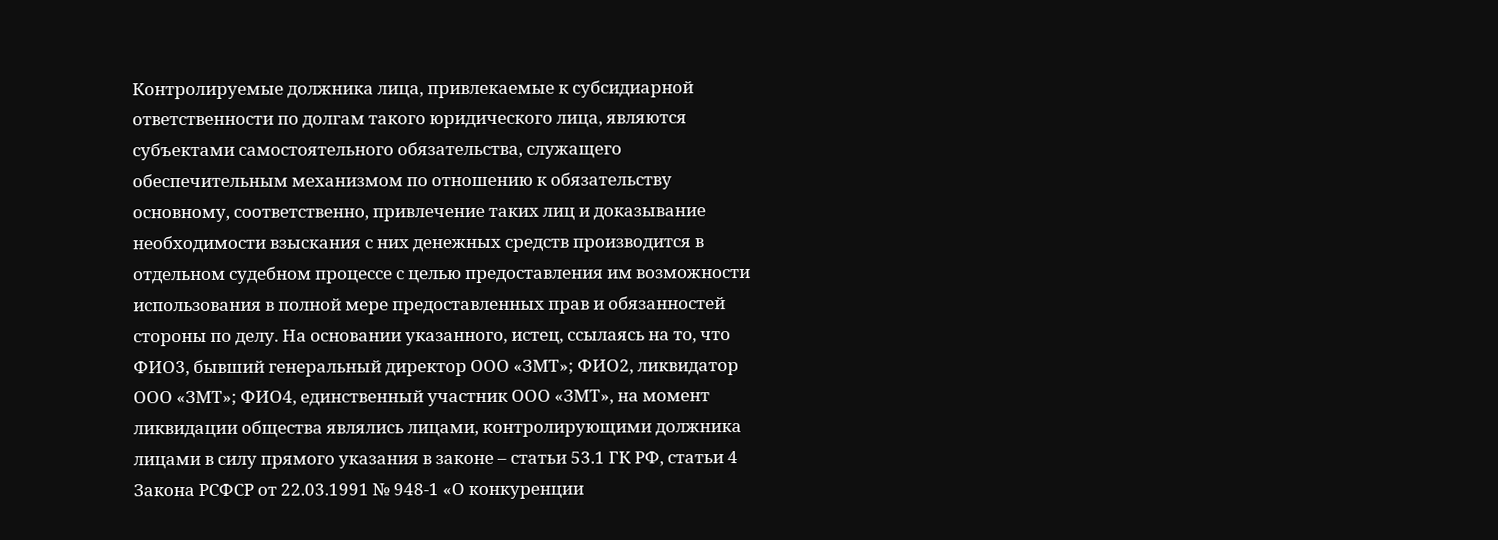Контролируемые должника лица, привлекаемые к субсидиарной ответственности по долгам такого юридического лица, являются субъектами самостоятельного обязательства, служащего обеспечительным механизмом по отношению к обязательству основному, соответственно, привлечение таких лиц и доказывание необходимости взыскания с них денежных средств производится в отдельном судебном процессе с целью предоставления им возможности использования в полной мере предоставленных прав и обязанностей стороны по делу. На основании указанного, истец, ссылаясь на то, что ФИО3, бывший генеральный директор ООО «ЗМТ»; ФИО2, ликвидатор ООО «ЗМТ»; ФИО4, единственный участник ООО «ЗМТ», на момент ликвидации общества являлись лицами, контролирующими должника лицами в силу прямого указания в законе – статьи 53.1 ГК РФ, статьи 4 Закона РСФСР от 22.03.1991 № 948-1 «О конкуренции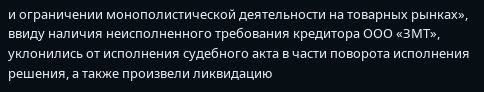и ограничении монополистической деятельности на товарных рынках», ввиду наличия неисполненного требования кредитора ООО «ЗМТ», уклонились от исполнения судебного акта в части поворота исполнения решения, а также произвели ликвидацию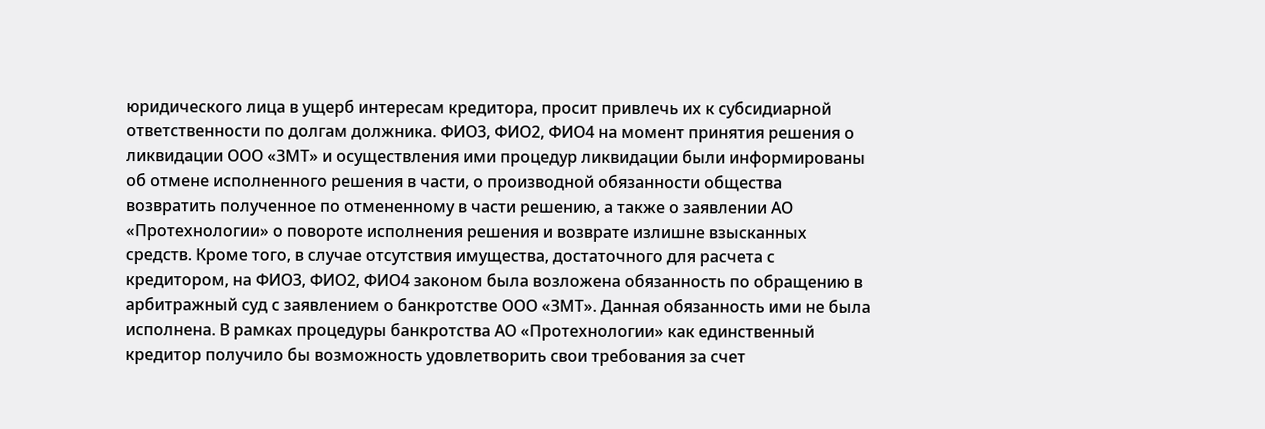юридического лица в ущерб интересам кредитора, просит привлечь их к субсидиарной ответственности по долгам должника. ФИО3, ФИО2, ФИО4 на момент принятия решения о ликвидации ООО «ЗМТ» и осуществления ими процедур ликвидации были информированы об отмене исполненного решения в части, о производной обязанности общества возвратить полученное по отмененному в части решению, а также о заявлении АО «Протехнологии» о повороте исполнения решения и возврате излишне взысканных средств. Кроме того, в случае отсутствия имущества, достаточного для расчета с кредитором, на ФИО3, ФИО2, ФИО4 законом была возложена обязанность по обращению в арбитражный суд с заявлением о банкротстве ООО «ЗМТ». Данная обязанность ими не была исполнена. В рамках процедуры банкротства АО «Протехнологии» как единственный кредитор получило бы возможность удовлетворить свои требования за счет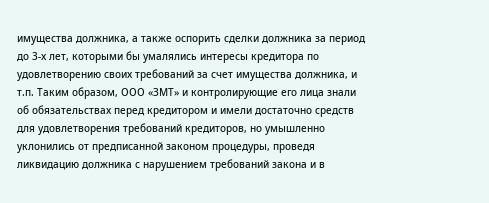имущества должника, а также оспорить сделки должника за период до 3-х лет, которыми бы умалялись интересы кредитора по удовлетворению своих требований за счет имущества должника, и т.п. Таким образом, ООО «ЗМТ» и контролирующие его лица знали об обязательствах перед кредитором и имели достаточно средств для удовлетворения требований кредиторов, но умышленно уклонились от предписанной законом процедуры, проведя ликвидацию должника с нарушением требований закона и в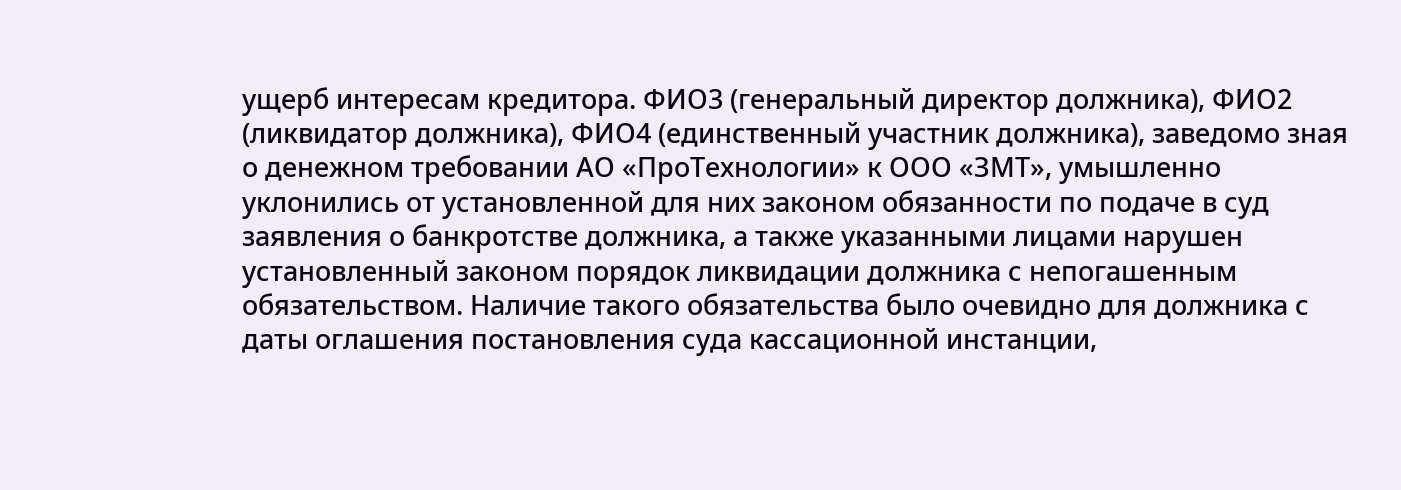ущерб интересам кредитора. ФИО3 (генеральный директор должника), ФИО2 (ликвидатор должника), ФИО4 (единственный участник должника), заведомо зная о денежном требовании АО «ПроТехнологии» к ООО «ЗМТ», умышленно уклонились от установленной для них законом обязанности по подаче в суд заявления о банкротстве должника, а также указанными лицами нарушен установленный законом порядок ликвидации должника с непогашенным обязательством. Наличие такого обязательства было очевидно для должника с даты оглашения постановления суда кассационной инстанции,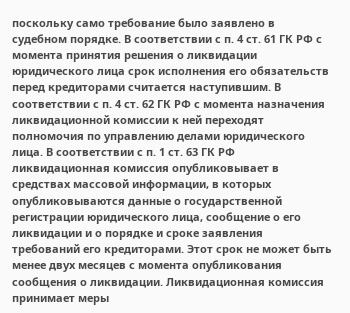поскольку само требование было заявлено в судебном порядке. В соответствии с п. 4 ст. 61 ГК РФ с момента принятия решения о ликвидации юридического лица срок исполнения его обязательств перед кредиторами считается наступившим. В соответствии с п. 4 ст. 62 ГК РФ с момента назначения ликвидационной комиссии к ней переходят полномочия по управлению делами юридического лица. В соответствии с п. 1 ст. 63 ГК РФ ликвидационная комиссия опубликовывает в средствах массовой информации, в которых опубликовываются данные о государственной регистрации юридического лица, сообщение о его ликвидации и о порядке и сроке заявления требований его кредиторами. Этот срок не может быть менее двух месяцев с момента опубликования сообщения о ликвидации. Ликвидационная комиссия принимает меры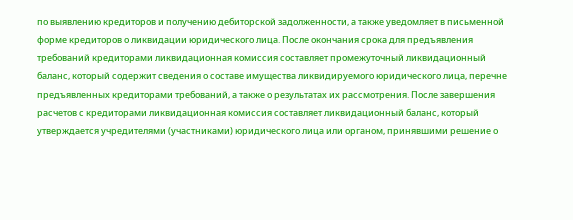по выявлению кредиторов и получению дебиторской задолженности, а также уведомляет в письменной форме кредиторов о ликвидации юридического лица. После окончания срока для предъявления требований кредиторами ликвидационная комиссия составляет промежуточный ликвидационный баланс, который содержит сведения о составе имущества ликвидируемого юридического лица, перечне предъявленных кредиторами требований, а также о результатах их рассмотрения. После завершения расчетов с кредиторами ликвидационная комиссия составляет ликвидационный баланс, который утверждается учредителями (участниками) юридического лица или органом, принявшими решение о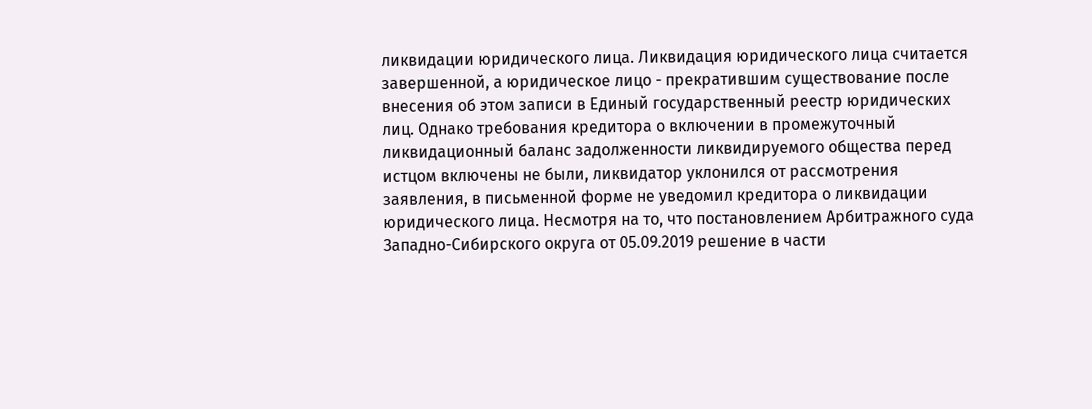ликвидации юридического лица. Ликвидация юридического лица считается завершенной, а юридическое лицо - прекратившим существование после внесения об этом записи в Единый государственный реестр юридических лиц. Однако требования кредитора о включении в промежуточный ликвидационный баланс задолженности ликвидируемого общества перед истцом включены не были, ликвидатор уклонился от рассмотрения заявления, в письменной форме не уведомил кредитора о ликвидации юридического лица. Несмотря на то, что постановлением Арбитражного суда Западно-Сибирского округа от 05.09.2019 решение в части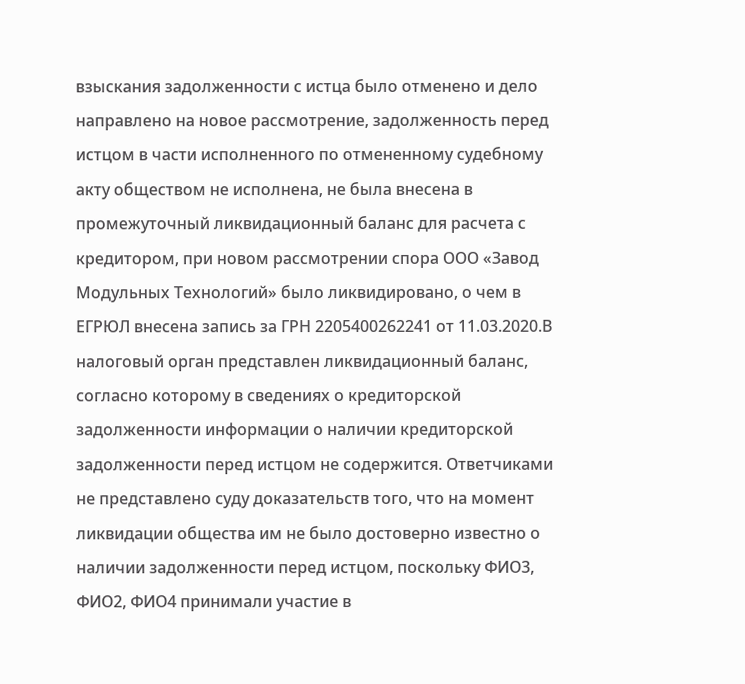взыскания задолженности с истца было отменено и дело направлено на новое рассмотрение, задолженность перед истцом в части исполненного по отмененному судебному акту обществом не исполнена, не была внесена в промежуточный ликвидационный баланс для расчета с кредитором, при новом рассмотрении спора ООО «Завод Модульных Технологий» было ликвидировано, о чем в ЕГРЮЛ внесена запись за ГРН 2205400262241 от 11.03.2020.В налоговый орган представлен ликвидационный баланс, согласно которому в сведениях о кредиторской задолженности информации о наличии кредиторской задолженности перед истцом не содержится. Ответчиками не представлено суду доказательств того, что на момент ликвидации общества им не было достоверно известно о наличии задолженности перед истцом, поскольку ФИО3, ФИО2, ФИО4 принимали участие в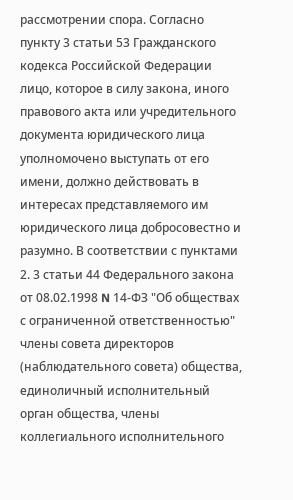рассмотрении спора. Согласно пункту 3 статьи 53 Гражданского кодекса Российской Федерации лицо, которое в силу закона, иного правового акта или учредительного документа юридического лица уполномочено выступать от его имени, должно действовать в интересах представляемого им юридического лица добросовестно и разумно. В соответствии с пунктами 2. 3 статьи 44 Федерального закона от 08.02.1998 N 14-ФЗ "Об обществах с ограниченной ответственностью" члены совета директоров (наблюдательного совета) общества, единоличный исполнительный орган общества, члены коллегиального исполнительного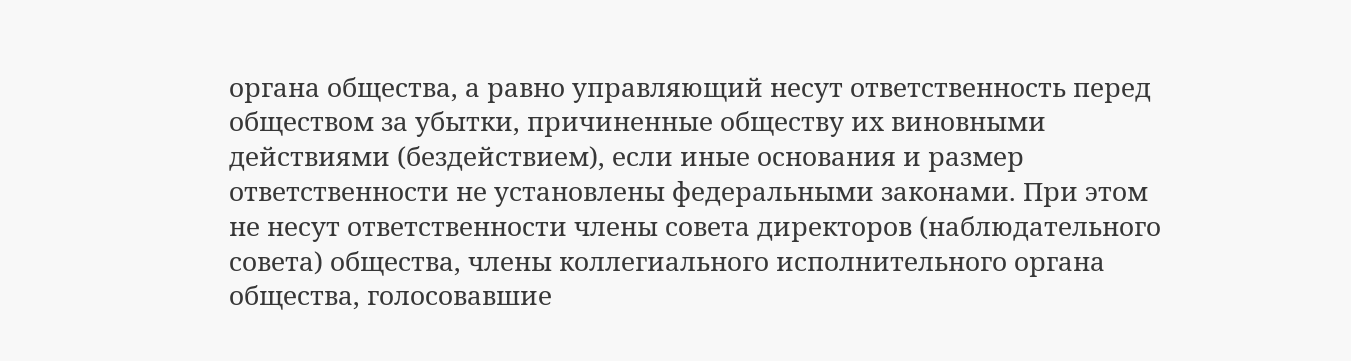органа общества, а равно управляющий несут ответственность перед обществом за убытки, причиненные обществу их виновными действиями (бездействием), если иные основания и размер ответственности не установлены федеральными законами. При этом не несут ответственности члены совета директоров (наблюдательного совета) общества, члены коллегиального исполнительного органа общества, голосовавшие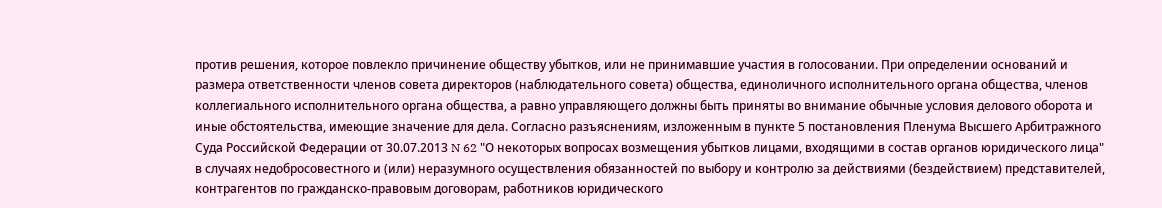против решения, которое повлекло причинение обществу убытков, или не принимавшие участия в голосовании. При определении оснований и размера ответственности членов совета директоров (наблюдательного совета) общества, единоличного исполнительного органа общества, членов коллегиального исполнительного органа общества, а равно управляющего должны быть приняты во внимание обычные условия делового оборота и иные обстоятельства, имеющие значение для дела. Согласно разъяснениям, изложенным в пункте 5 постановления Пленума Высшего Арбитражного Суда Российской Федерации от 30.07.2013 N 62 "О некоторых вопросах возмещения убытков лицами, входящими в состав органов юридического лица" в случаях недобросовестного и (или) неразумного осуществления обязанностей по выбору и контролю за действиями (бездействием) представителей, контрагентов по гражданско-правовым договорам, работников юридического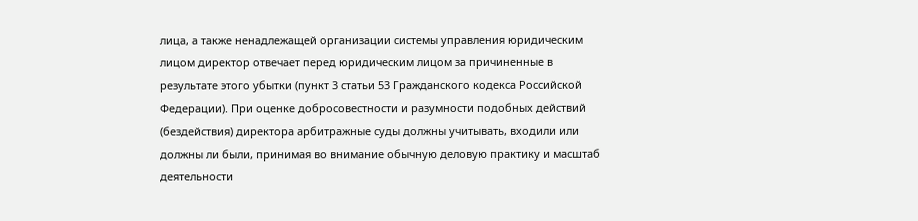лица, а также ненадлежащей организации системы управления юридическим лицом директор отвечает перед юридическим лицом за причиненные в результате этого убытки (пункт 3 статьи 53 Гражданского кодекса Российской Федерации). При оценке добросовестности и разумности подобных действий (бездействия) директора арбитражные суды должны учитывать, входили или должны ли были, принимая во внимание обычную деловую практику и масштаб деятельности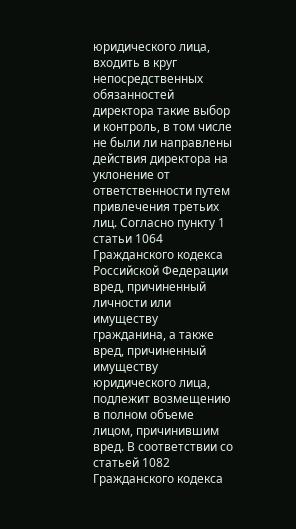юридического лица, входить в круг непосредственных обязанностей директора такие выбор и контроль, в том числе не были ли направлены действия директора на уклонение от ответственности путем привлечения третьих лиц. Согласно пункту 1 статьи 1064 Гражданского кодекса Российской Федерации вред, причиненный личности или имуществу гражданина, а также вред, причиненный имуществу юридического лица, подлежит возмещению в полном объеме лицом, причинившим вред. В соответствии со статьей 1082 Гражданского кодекса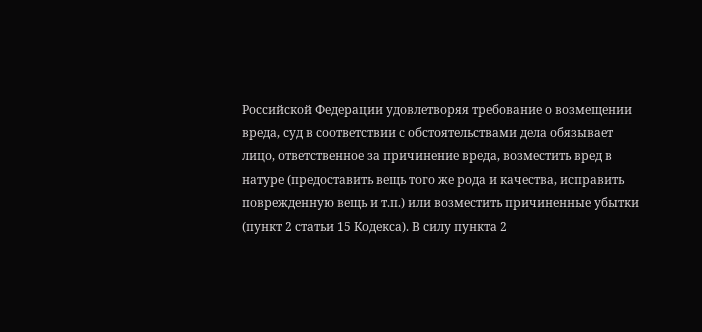Российской Федерации удовлетворяя требование о возмещении вреда, суд в соответствии с обстоятельствами дела обязывает лицо, ответственное за причинение вреда, возместить вред в натуре (предоставить вещь того же рода и качества, исправить поврежденную вещь и т.п.) или возместить причиненные убытки (пункт 2 статьи 15 Кодекса). В силу пункта 2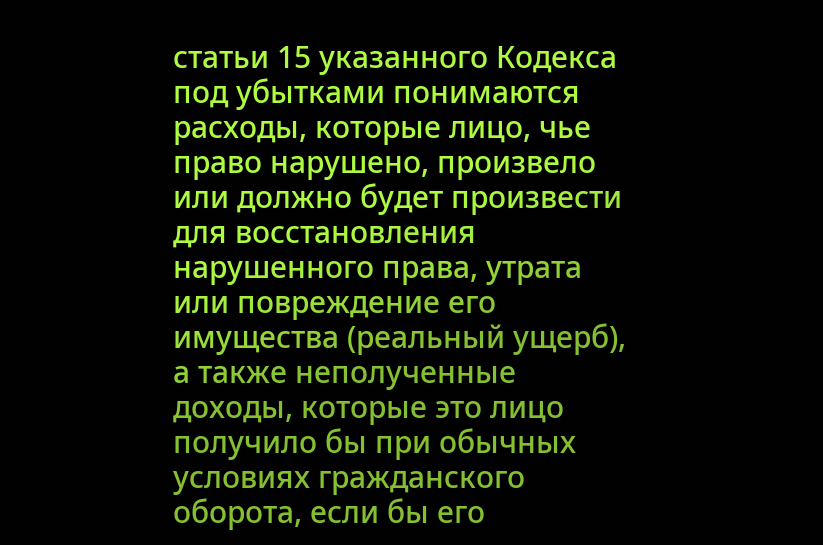статьи 15 указанного Кодекса под убытками понимаются расходы, которые лицо, чье право нарушено, произвело или должно будет произвести для восстановления нарушенного права, утрата или повреждение его имущества (реальный ущерб), а также неполученные доходы, которые это лицо получило бы при обычных условиях гражданского оборота, если бы его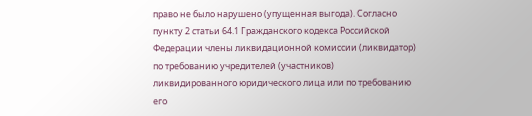право не было нарушено (упущенная выгода). Согласно пункту 2 статьи 64.1 Гражданского кодекса Российской Федерации члены ликвидационной комиссии (ликвидатор) по требованию учредителей (участников) ликвидированного юридического лица или по требованию его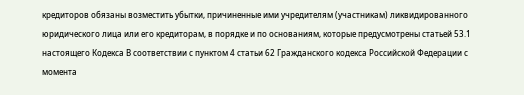кредиторов обязаны возместить убытки, причиненные ими учредителям (участникам) ликвидированного юридического лица или его кредиторам, в порядке и по основаниям, которые предусмотрены статьей 53.1 настоящего Кодекса В соответствии с пунктом 4 статьи 62 Гражданского кодекса Российской Федерации с момента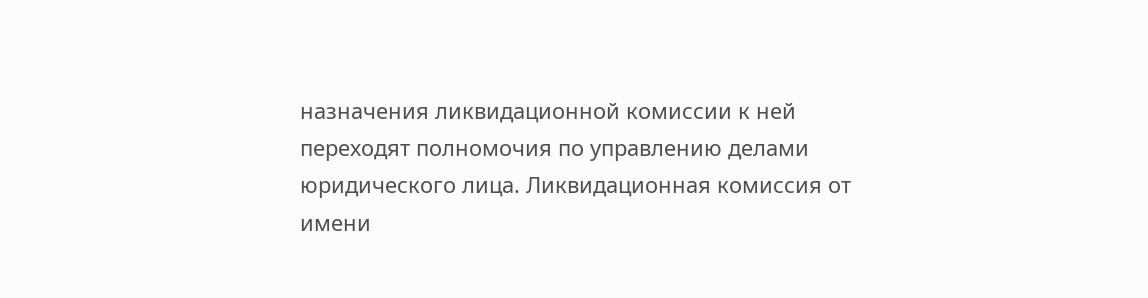назначения ликвидационной комиссии к ней переходят полномочия по управлению делами юридического лица. Ликвидационная комиссия от имени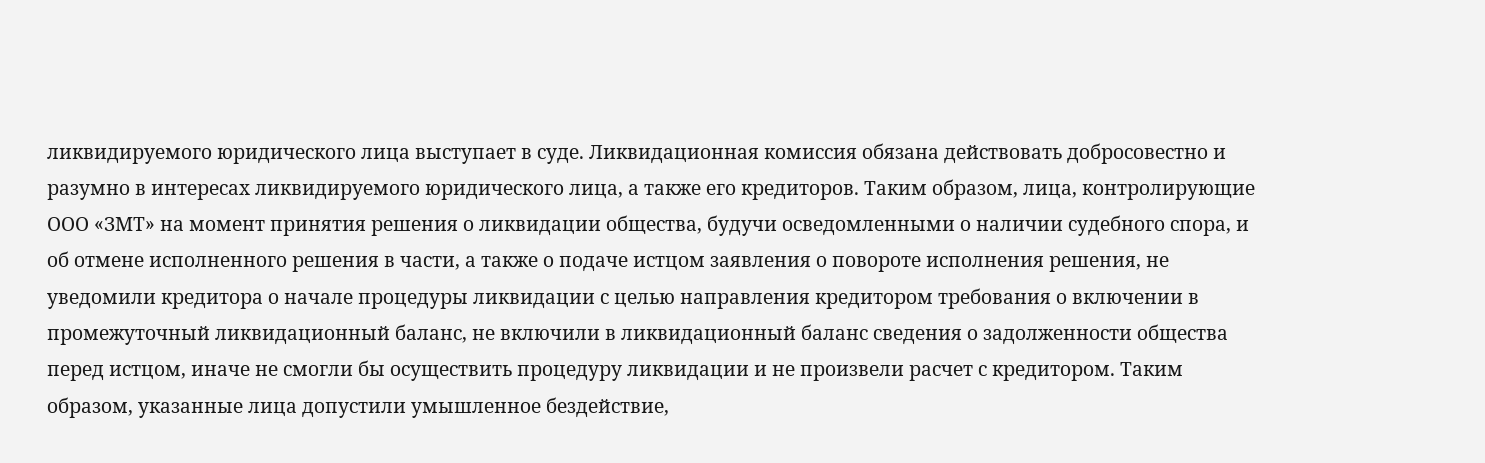ликвидируемого юридического лица выступает в суде. Ликвидационная комиссия обязана действовать добросовестно и разумно в интересах ликвидируемого юридического лица, а также его кредиторов. Таким образом, лица, контролирующие ООО «ЗМТ» на момент принятия решения о ликвидации общества, будучи осведомленными о наличии судебного спора, и об отмене исполненного решения в части, а также о подаче истцом заявления о повороте исполнения решения, не уведомили кредитора о начале процедуры ликвидации с целью направления кредитором требования о включении в промежуточный ликвидационный баланс, не включили в ликвидационный баланс сведения о задолженности общества перед истцом, иначе не смогли бы осуществить процедуру ликвидации и не произвели расчет с кредитором. Таким образом, указанные лица допустили умышленное бездействие,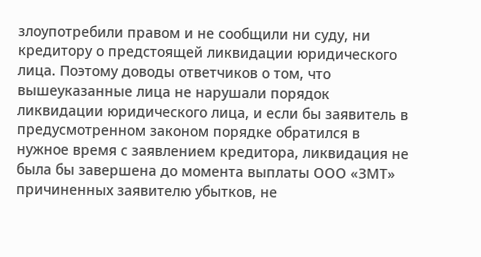злоупотребили правом и не сообщили ни суду, ни кредитору о предстоящей ликвидации юридического лица. Поэтому доводы ответчиков о том, что вышеуказанные лица не нарушали порядок ликвидации юридического лица, и если бы заявитель в предусмотренном законом порядке обратился в нужное время с заявлением кредитора, ликвидация не была бы завершена до момента выплаты ООО «ЗМТ» причиненных заявителю убытков, не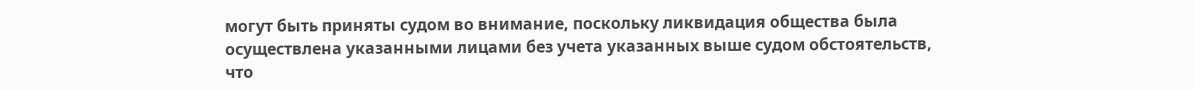могут быть приняты судом во внимание, поскольку ликвидация общества была осуществлена указанными лицами без учета указанных выше судом обстоятельств, что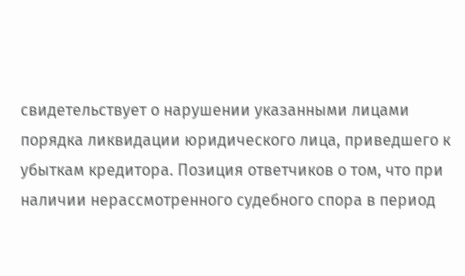свидетельствует о нарушении указанными лицами порядка ликвидации юридического лица, приведшего к убыткам кредитора. Позиция ответчиков о том, что при наличии нерассмотренного судебного спора в период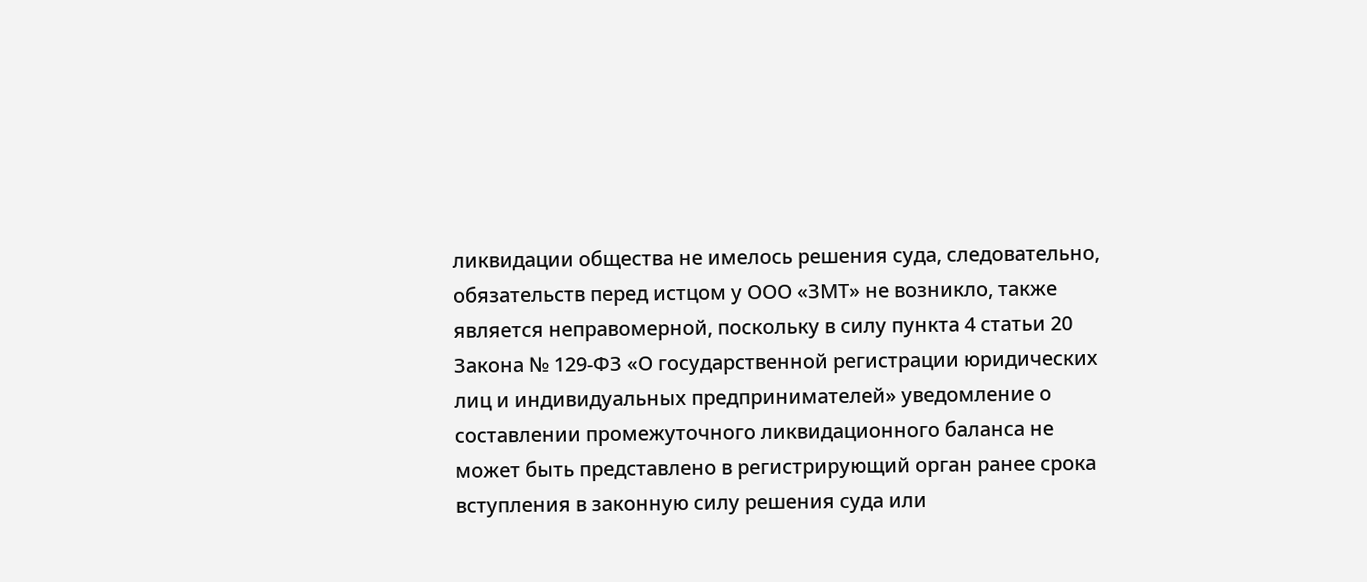ликвидации общества не имелось решения суда, следовательно, обязательств перед истцом у ООО «ЗМТ» не возникло, также является неправомерной, поскольку в силу пункта 4 статьи 20 Закона № 129-ФЗ «О государственной регистрации юридических лиц и индивидуальных предпринимателей» уведомление о составлении промежуточного ликвидационного баланса не может быть представлено в регистрирующий орган ранее срока вступления в законную силу решения суда или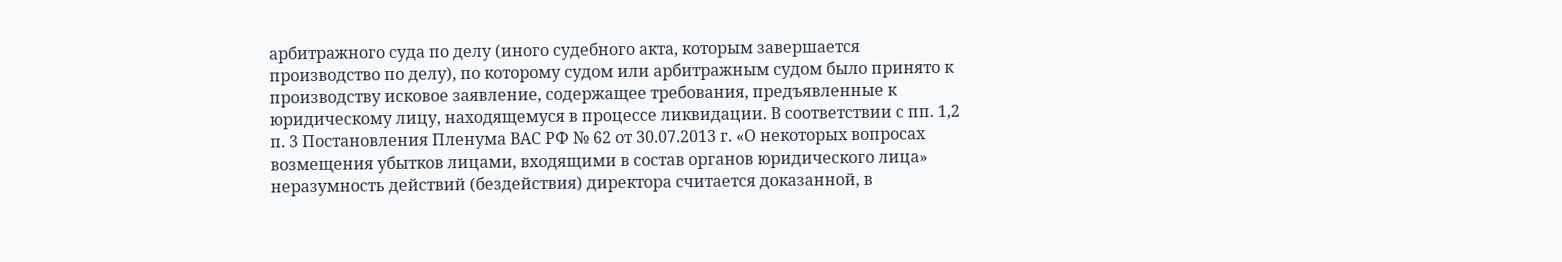арбитражного суда по делу (иного судебного акта, которым завершается производство по делу), по которому судом или арбитражным судом было принято к производству исковое заявление, содержащее требования, предъявленные к юридическому лицу, находящемуся в процессе ликвидации. В соответствии с пп. 1,2 п. 3 Постановления Пленума ВАС РФ № 62 от 30.07.2013 г. «О некоторых вопросах возмещения убытков лицами, входящими в состав органов юридического лица» неразумность действий (бездействия) директора считается доказанной, в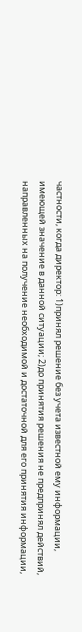частности, когда директор: 1)принял решение без учета известной ему информации, имеющей значение в данной ситуации; 2)до принятия решения не предпринял действий, направленных на получение необходимой и достаточной для его принятия информации,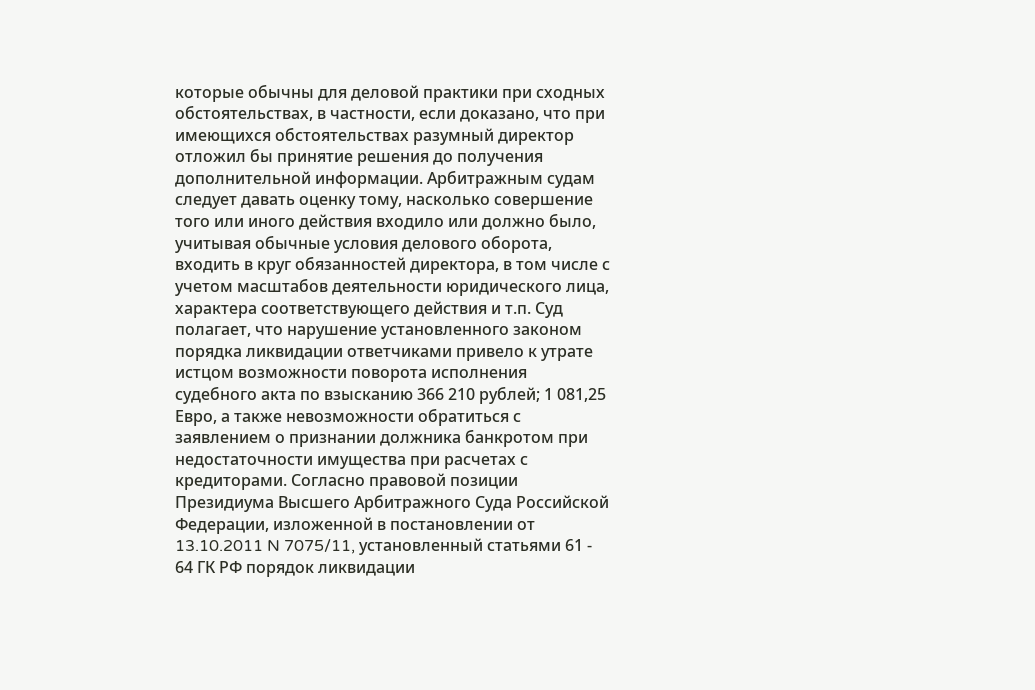которые обычны для деловой практики при сходных обстоятельствах, в частности, если доказано, что при имеющихся обстоятельствах разумный директор отложил бы принятие решения до получения дополнительной информации. Арбитражным судам следует давать оценку тому, насколько совершение того или иного действия входило или должно было, учитывая обычные условия делового оборота, входить в круг обязанностей директора, в том числе с учетом масштабов деятельности юридического лица, характера соответствующего действия и т.п. Суд полагает, что нарушение установленного законом порядка ликвидации ответчиками привело к утрате истцом возможности поворота исполнения судебного акта по взысканию 366 210 рублей; 1 081,25 Евро, а также невозможности обратиться с заявлением о признании должника банкротом при недостаточности имущества при расчетах с кредиторами. Согласно правовой позиции Президиума Высшего Арбитражного Суда Российской Федерации, изложенной в постановлении от 13.10.2011 N 7075/11, установленный статьями 61 - 64 ГК РФ порядок ликвидации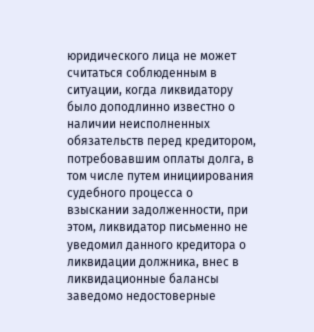юридического лица не может считаться соблюденным в ситуации, когда ликвидатору было доподлинно известно о наличии неисполненных обязательств перед кредитором, потребовавшим оплаты долга, в том числе путем инициирования судебного процесса о взыскании задолженности, при этом, ликвидатор письменно не уведомил данного кредитора о ликвидации должника, внес в ликвидационные балансы заведомо недостоверные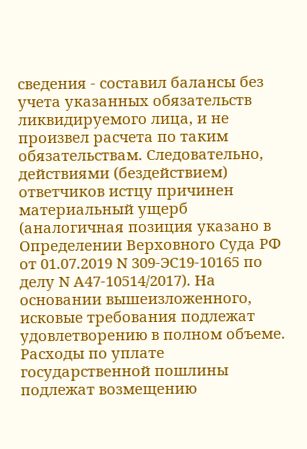сведения - составил балансы без учета указанных обязательств ликвидируемого лица, и не произвел расчета по таким обязательствам. Следовательно, действиями (бездействием) ответчиков истцу причинен материальный ущерб (аналогичная позиция указано в Определении Верховного Суда РФ от 01.07.2019 N 309-ЭС19-10165 по делу N А47-10514/2017). На основании вышеизложенного, исковые требования подлежат удовлетворению в полном объеме. Расходы по уплате государственной пошлины подлежат возмещению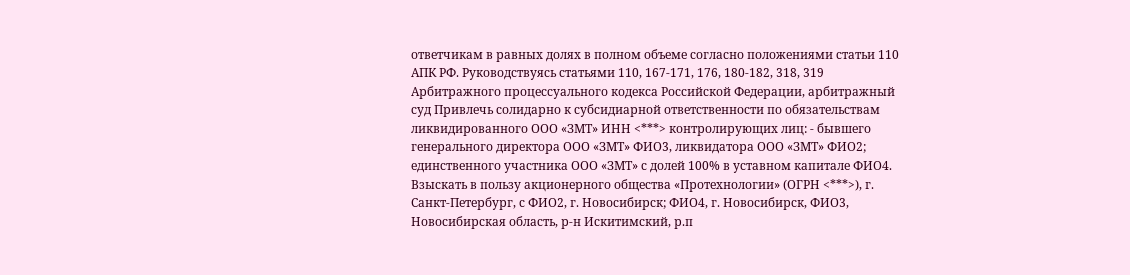ответчикам в равных долях в полном объеме согласно положениями статьи 110 АПК РФ. Руководствуясь статьями 110, 167-171, 176, 180-182, 318, 319 Арбитражного процессуального кодекса Российской Федерации, арбитражный суд Привлечь солидарно к субсидиарной ответственности по обязательствам ликвидированного ООО «ЗМТ» ИНН <***> контролирующих лиц: - бывшего генерального директора ООО «ЗМТ» ФИО3, ликвидатора ООО «ЗМТ» ФИО2; единственного участника ООО «ЗМТ» с долей 100% в уставном капитале ФИО4. Взыскать в пользу акционерного общества «Протехнологии» (ОГРН <***>), г. Санкт-Петербург, с ФИО2, г. Новосибирск; ФИО4, г. Новосибирск, ФИО3, Новосибирская область, р-н Искитимский, р.п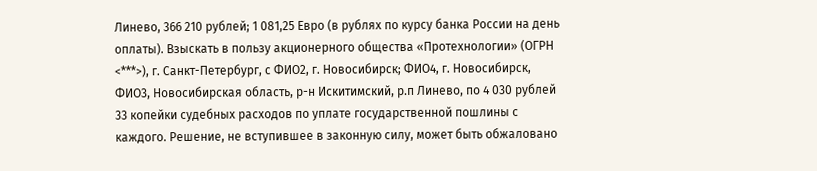Линево, 366 210 рублей; 1 081,25 Евро (в рублях по курсу банка России на день оплаты). Взыскать в пользу акционерного общества «Протехнологии» (ОГРН <***>), г. Санкт-Петербург, с ФИО2, г. Новосибирск; ФИО4, г. Новосибирск, ФИО3, Новосибирская область, р-н Искитимский, р.п Линево, по 4 030 рублей 33 копейки судебных расходов по уплате государственной пошлины с каждого. Решение, не вступившее в законную силу, может быть обжаловано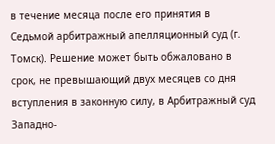в течение месяца после его принятия в Седьмой арбитражный апелляционный суд (г. Томск). Решение может быть обжаловано в срок, не превышающий двух месяцев со дня вступления в законную силу, в Арбитражный суд Западно-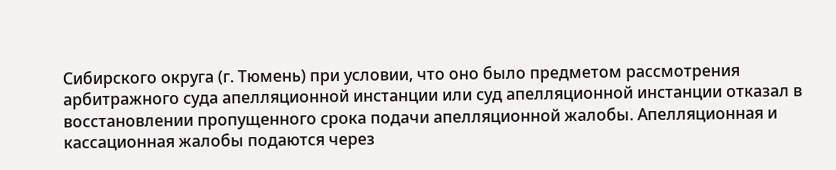Сибирского округа (г. Тюмень) при условии, что оно было предметом рассмотрения арбитражного суда апелляционной инстанции или суд апелляционной инстанции отказал в восстановлении пропущенного срока подачи апелляционной жалобы. Апелляционная и кассационная жалобы подаются через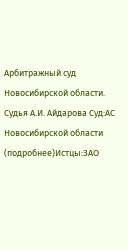Арбитражный суд Новосибирской области. Судья А.И. Айдарова Суд:АС Новосибирской области (подробнее)Истцы:ЗАО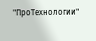"ПроТехнологии"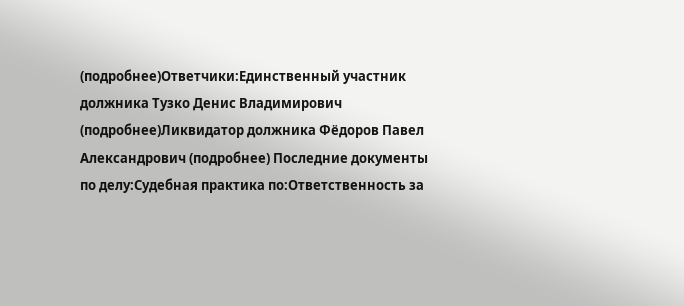(подробнее)Ответчики:Единственный участник должника Тузко Денис Владимирович (подробнее)Ликвидатор должника Фёдоров Павел Александрович (подробнее) Последние документы по делу:Судебная практика по:Ответственность за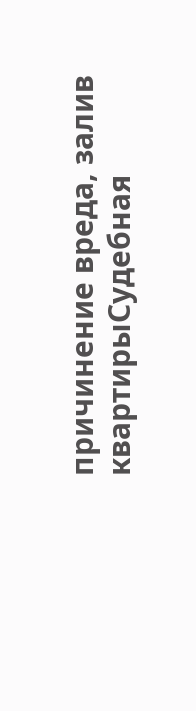причинение вреда, залив квартирыСудебная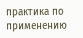практика по применению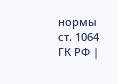нормы ст. 1064 ГК РФ |